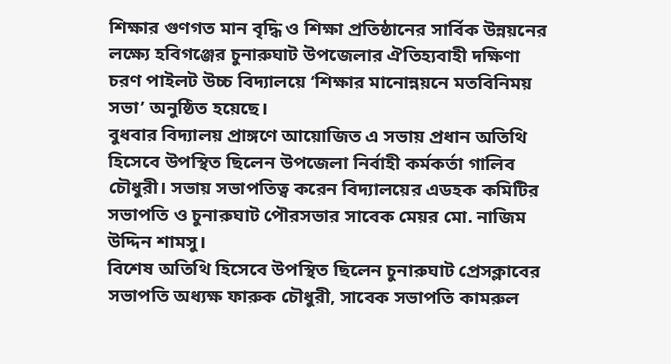শিক্ষার গুণগত মান বৃদ্ধি ও শিক্ষা প্রতিষ্ঠানের সার্বিক উন্নয়নের লক্ষ্যে হবিগঞ্জের চুনারুঘাট উপজেলার ঐতিহ্যবাহী দক্ষিণা চরণ পাইলট উচ্চ বিদ্যালয়ে ‘শিক্ষার মানোন্নয়নে মতবিনিময় সভা’ অনুষ্ঠিত হয়েছে।
বুধবার বিদ্যালয় প্রাঙ্গণে আয়োজিত এ সভায় প্রধান অতিথি হিসেবে উপস্থিত ছিলেন উপজেলা নির্বাহী কর্মকর্তা গালিব চৌধুরী। সভায় সভাপতিত্ব করেন বিদ্যালয়ের এডহক কমিটির সভাপতি ও চুনারুঘাট পৌরসভার সাবেক মেয়র মো. নাজিম উদ্দিন শামসু।
বিশেষ অতিথি হিসেবে উপস্থিত ছিলেন চুনারুঘাট প্রেসক্লাবের সভাপতি অধ্যক্ষ ফারুক চৌধুরী, সাবেক সভাপতি কামরুল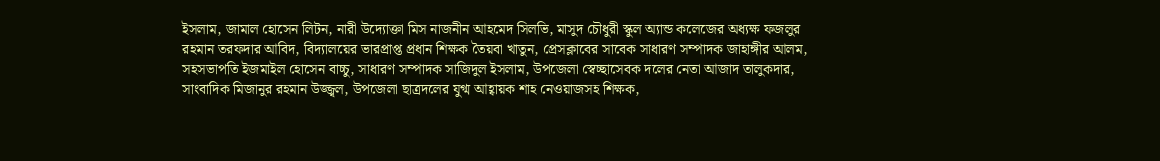ইসলাম, জামাল হোসেন লিটন, নারী উদ্যোক্তা মিস নাজনীন আহমেদ সিলভি, মাসুদ চৌধুরী স্কুল অ্যান্ড কলেজের অধ্যক্ষ ফজলুর রহমান তরফদার আবিদ, বিদ্যালয়ের ভারপ্রাপ্ত প্রধান শিক্ষক তৈয়বা খাতুন, প্রেসক্লাবের সাবেক সাধারণ সম্পাদক জাহাঙ্গীর আলম, সহসভাপতি ইজমাইল হোসেন বাচ্চু, সাধারণ সম্পাদক সাজিদুল ইসলাম, উপজেলা স্বেচ্ছাসেবক দলের নেতা আজাদ তালুকদার, সাংবাদিক মিজানুর রহমান উজ্জ্বল, উপজেলা ছাত্রদলের যুগ্ম আহ্বায়ক শাহ নেওয়াজসহ শিক্ষক,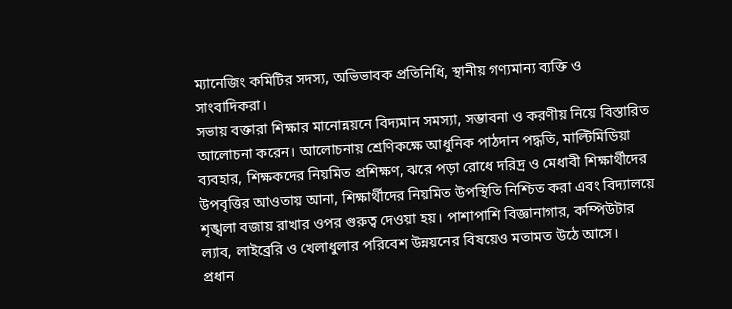ম্যানেজিং কমিটির সদস্য, অভিভাবক প্রতিনিধি, স্থানীয় গণ্যমান্য ব্যক্তি ও সাংবাদিকরা।
সভায় বক্তারা শিক্ষার মানোন্নয়নে বিদ্যমান সমস্যা, সম্ভাবনা ও করণীয় নিয়ে বিস্তারিত আলোচনা করেন। আলোচনায় শ্রেণিকক্ষে আধুনিক পাঠদান পদ্ধতি, মাল্টিমিডিয়া ব্যবহার, শিক্ষকদের নিয়মিত প্রশিক্ষণ, ঝরে পড়া রোধে দরিদ্র ও মেধাবী শিক্ষার্থীদের উপবৃত্তির আওতায় আনা, শিক্ষার্থীদের নিয়মিত উপস্থিতি নিশ্চিত করা এবং বিদ্যালয়ে শৃঙ্খলা বজায় রাখার ওপর গুরুত্ব দেওয়া হয়। পাশাপাশি বিজ্ঞানাগার, কম্পিউটার ল্যাব, লাইব্রেরি ও খেলাধুলার পরিবেশ উন্নয়নের বিষয়েও মতামত উঠে আসে।
প্রধান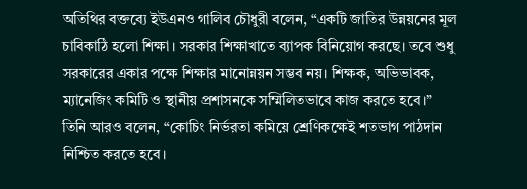অতিথির বক্তব্যে ইউএনও গালিব চৌধুরী বলেন, “একটি জাতির উন্নয়নের মূল চাবিকাঠি হলো শিক্ষা। সরকার শিক্ষাখাতে ব্যাপক বিনিয়োগ করছে। তবে শুধু সরকারের একার পক্ষে শিক্ষার মানোন্নয়ন সম্ভব নয়। শিক্ষক, অভিভাবক, ম্যানেজিং কমিটি ও স্থানীয় প্রশাসনকে সম্মিলিতভাবে কাজ করতে হবে।”
তিনি আরও বলেন, “কোচিং নির্ভরতা কমিয়ে শ্রেণিকক্ষেই শতভাগ পাঠদান নিশ্চিত করতে হবে।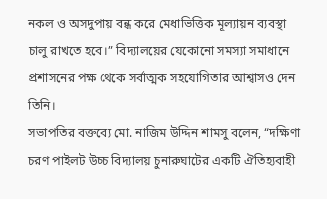নকল ও অসদুপায় বন্ধ করে মেধাভিত্তিক মূল্যায়ন ব্যবস্থা চালু রাখতে হবে।” বিদ্যালয়ের যেকোনো সমস্যা সমাধানে প্রশাসনের পক্ষ থেকে সর্বাত্মক সহযোগিতার আশ্বাসও দেন তিনি।
সভাপতির বক্তব্যে মো. নাজিম উদ্দিন শামসু বলেন, “দক্ষিণা চরণ পাইলট উচ্চ বিদ্যালয় চুনারুঘাটের একটি ঐতিহ্যবাহী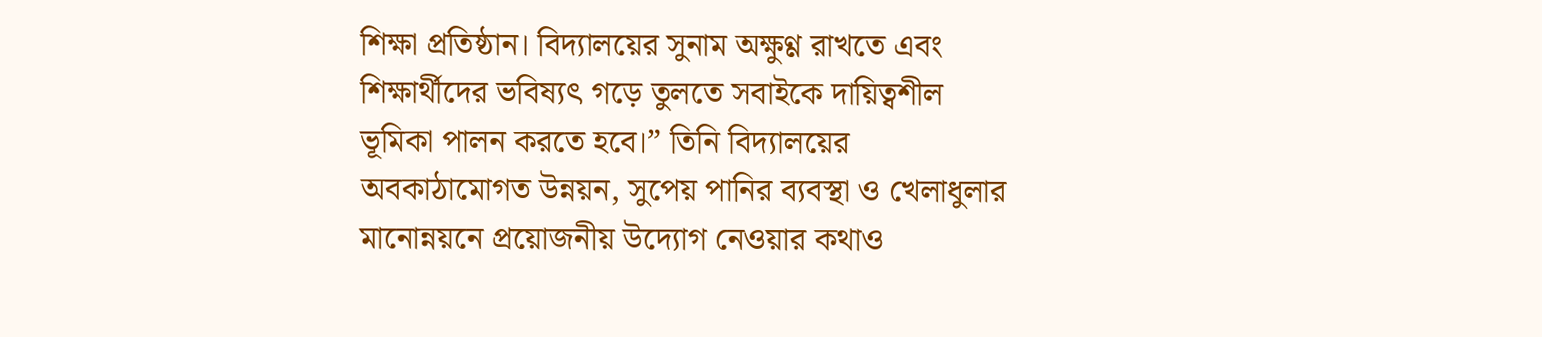শিক্ষা প্রতিষ্ঠান। বিদ্যালয়ের সুনাম অক্ষুণ্ণ রাখতে এবং শিক্ষার্থীদের ভবিষ্যৎ গড়ে তুলতে সবাইকে দায়িত্বশীল ভূমিকা পালন করতে হবে।” তিনি বিদ্যালয়ের অবকাঠামোগত উন্নয়ন, সুপেয় পানির ব্যবস্থা ও খেলাধুলার মানোন্নয়নে প্রয়োজনীয় উদ্যোগ নেওয়ার কথাও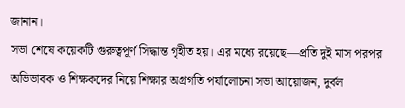জানান।
সভা শেষে কয়েকটি গুরুত্বপূর্ণ সিদ্ধান্ত গৃহীত হয়। এর মধ্যে রয়েছে—প্রতি দুই মাস পরপর অভিভাবক ও শিক্ষকদের নিয়ে শিক্ষার অগ্রগতি পর্যালোচনা সভা আয়োজন, দুর্বল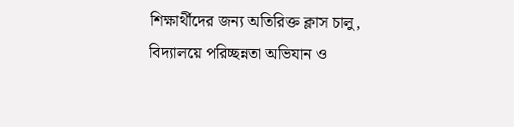শিক্ষার্থীদের জন্য অতিরিক্ত ক্লাস চালু, বিদ্যালয়ে পরিচ্ছন্নতা অভিযান ও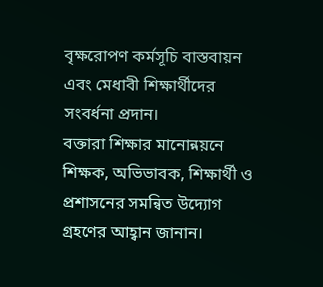বৃক্ষরোপণ কর্মসূচি বাস্তবায়ন এবং মেধাবী শিক্ষার্থীদের সংবর্ধনা প্রদান।
বক্তারা শিক্ষার মানোন্নয়নে শিক্ষক, অভিভাবক, শিক্ষার্থী ও প্রশাসনের সমন্বিত উদ্যোগ গ্রহণের আহ্বান জানান।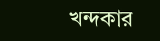খন্দকার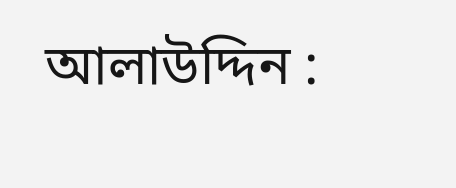আলাউদ্দিন :